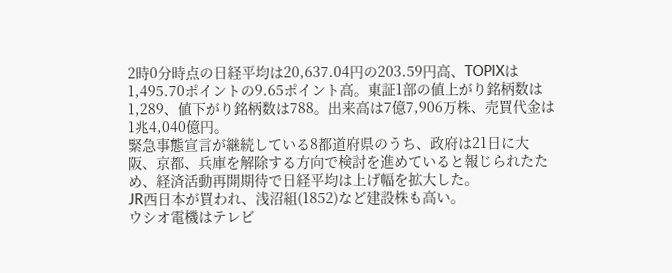2時0分時点の日経平均は20,637.04円の203.59円高、TOPIXは1,495.70ポイントの9.65ポイント高。東証1部の値上がり銘柄数は1,289、値下がり銘柄数は788。出来高は7億7,906万株、売買代金は1兆4,040億円。
緊急事態宣言が継続している8都道府県のうち、政府は21日に大阪、京都、兵庫を解除する方向で検討を進めていると報じられたため、経済活動再開期待で日経平均は上げ幅を拡大した。
JR西日本が買われ、浅沼組(1852)など建設株も高い。
ウシオ電機はテレビ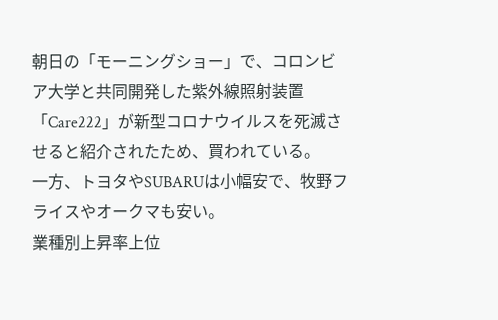朝日の「モーニングショー」で、コロンビア大学と共同開発した紫外線照射装置「Care222」が新型コロナウイルスを死滅させると紹介されたため、買われている。
一方、トヨタやSUBARUは小幅安で、牧野フライスやオークマも安い。
業種別上昇率上位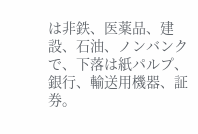は非鉄、医薬品、建設、石油、ノンバンクで、下落は紙パルプ、銀行、輸送用機器、証券。